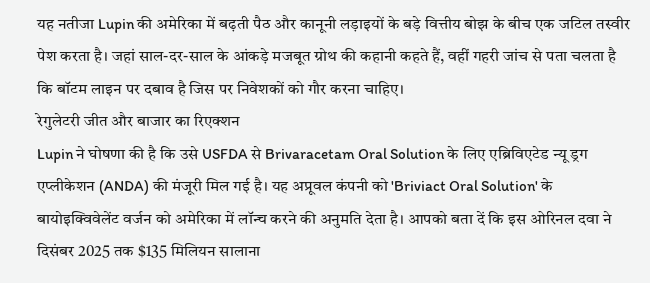यह नतीजा Lupin की अमेरिका में बढ़ती पैठ और कानूनी लड़ाइयों के बड़े वित्तीय बोझ के बीच एक जटिल तस्वीर पेश करता है। जहां साल-दर-साल के आंकड़े मजबूत ग्रोथ की कहानी कहते हैं, वहीं गहरी जांच से पता चलता है कि बॉटम लाइन पर दबाव है जिस पर निवेशकों को गौर करना चाहिए।
रेगुलेटरी जीत और बाजार का रिएक्शन
Lupin ने घोषणा की है कि उसे USFDA से Brivaracetam Oral Solution के लिए एब्रिविएटेड न्यू ड्रग एप्लीकेशन (ANDA) की मंजूरी मिल गई है। यह अप्रूवल कंपनी को 'Briviact Oral Solution' के बायोइक्विवेलेंट वर्जन को अमेरिका में लॉन्च करने की अनुमति देता है। आपको बता दें कि इस ओरिनल दवा ने दिसंबर 2025 तक $135 मिलियन सालाना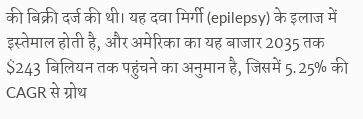की बिक्री दर्ज की थी। यह दवा मिर्गी (epilepsy) के इलाज में इस्तेमाल होती है, और अमेरिका का यह बाजार 2035 तक $243 बिलियन तक पहुंचने का अनुमान है, जिसमें 5.25% की CAGR से ग्रोथ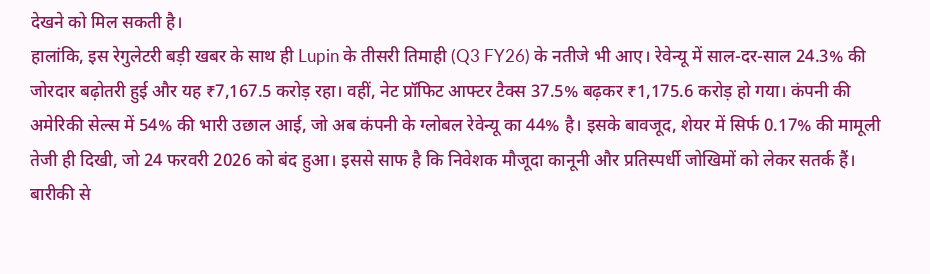देखने को मिल सकती है।
हालांकि, इस रेगुलेटरी बड़ी खबर के साथ ही Lupin के तीसरी तिमाही (Q3 FY26) के नतीजे भी आए। रेवेन्यू में साल-दर-साल 24.3% की जोरदार बढ़ोतरी हुई और यह ₹7,167.5 करोड़ रहा। वहीं, नेट प्रॉफिट आफ्टर टैक्स 37.5% बढ़कर ₹1,175.6 करोड़ हो गया। कंपनी की अमेरिकी सेल्स में 54% की भारी उछाल आई, जो अब कंपनी के ग्लोबल रेवेन्यू का 44% है। इसके बावजूद, शेयर में सिर्फ 0.17% की मामूली तेजी ही दिखी, जो 24 फरवरी 2026 को बंद हुआ। इससे साफ है कि निवेशक मौजूदा कानूनी और प्रतिस्पर्धी जोखिमों को लेकर सतर्क हैं।
बारीकी से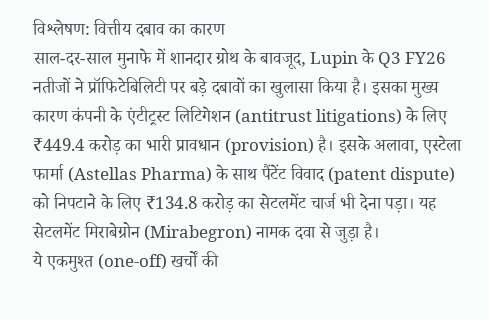विश्लेषण: वित्तीय दबाव का कारण
साल-दर-साल मुनाफे में शानदार ग्रोथ के बावजूद, Lupin के Q3 FY26 नतीजों ने प्रॉफिटेबिलिटी पर बड़े दबावों का खुलासा किया है। इसका मुख्य कारण कंपनी के एंटीट्रस्ट लिटिगेशन (antitrust litigations) के लिए ₹449.4 करोड़ का भारी प्रावधान (provision) है। इसके अलावा, एस्टेला फार्मा (Astellas Pharma) के साथ पैंटेंट विवाद (patent dispute) को निपटाने के लिए ₹134.8 करोड़ का सेटलमेंट चार्ज भी देना पड़ा। यह सेटलमेंट मिराबेग्रोन (Mirabegron) नामक दवा से जुड़ा है।
ये एकमुश्त (one-off) खर्चों की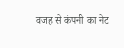वजह से कंपनी का नेट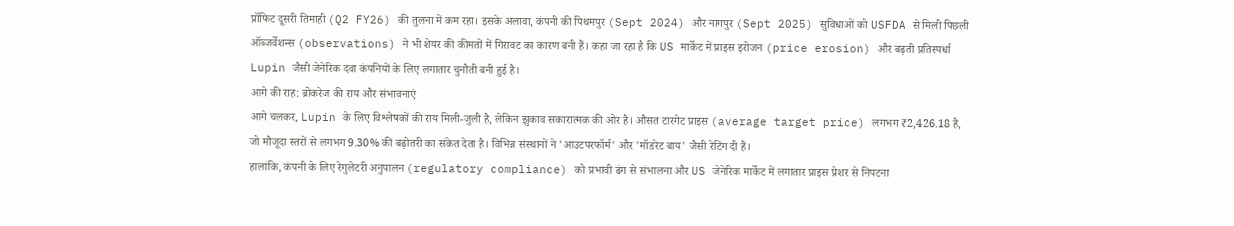प्रॉफिट दूसरी तिमाही (Q2 FY26) की तुलना में कम रहा। इसके अलावा, कंपनी की पिथमपुर (Sept 2024) और नागपुर (Sept 2025) सुविधाओं को USFDA से मिली पिछली ऑब्जर्वेशन्स (observations) ने भी शेयर की कीमतों में गिरावट का कारण बनी हैं। कहा जा रहा है कि US मार्केट में प्राइस इरोजन (price erosion) और बढ़ती प्रतिस्पर्धा Lupin जैसी जेनेरिक दवा कंपनियों के लिए लगातार चुनौती बनी हुई है।
आगे की राह: ब्रोकरेज की राय और संभावनाएं
आगे चलकर, Lupin के लिए विश्लेषकों की राय मिली-जुली है, लेकिन झुकाव सकारात्मक की ओर है। औसत टारगेट प्राइस (average target price) लगभग ₹2,426.18 है, जो मौजूदा स्तरों से लगभग 9.30% की बढ़ोतरी का संकेत देता है। विभिन्न संस्थानों ने 'आउटपरफॉर्म' और 'मॉडरेट बाय' जैसी रेटिंग दी हैं।
हालांकि, कंपनी के लिए रेगुलेटरी अनुपालन (regulatory compliance) को प्रभावी ढंग से संभालना और US जेनेरिक मार्केट में लगातार प्राइस प्रेशर से निपटना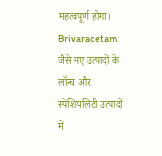महत्वपूर्ण होगा। Brivaracetam जैसे नए उत्पादों के लॉन्च और स्पेशियलिटी उत्पादों में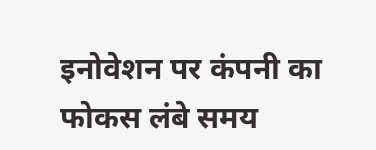इनोवेशन पर कंपनी का फोकस लंबे समय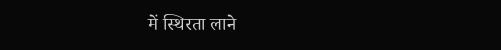में स्थिरता लाने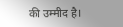की उम्मीद है।